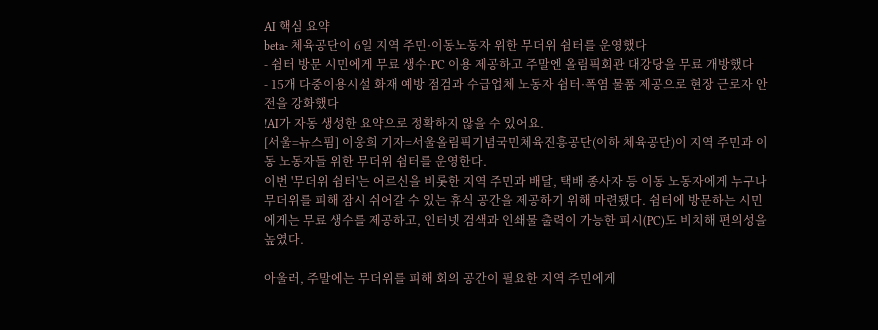AI 핵심 요약
beta- 체육공단이 6일 지역 주민·이동노동자 위한 무더위 쉼터를 운영했다
- 쉼터 방문 시민에게 무료 생수·PC 이용 제공하고 주말엔 올림픽회관 대강당을 무료 개방했다
- 15개 다중이용시설 화재 예방 점검과 수급업체 노동자 쉼터·폭염 물품 제공으로 현장 근로자 안전을 강화했다
!AI가 자동 생성한 요약으로 정확하지 않을 수 있어요.
[서울=뉴스핌] 이웅희 기자=서울올림픽기념국민체육진흥공단(이하 체육공단)이 지역 주민과 이동 노동자들 위한 무더위 쉼터를 운영한다.
이번 '무더위 쉼터'는 어르신을 비롯한 지역 주민과 배달, 택배 종사자 등 이동 노동자에게 누구나 무더위를 피해 잠시 쉬어갈 수 있는 휴식 공간을 제공하기 위해 마련됐다. 쉼터에 방문하는 시민에게는 무료 생수를 제공하고, 인터넷 검색과 인쇄물 출력이 가능한 피시(PC)도 비치해 편의성을 높였다.

아울러, 주말에는 무더위를 피해 회의 공간이 필요한 지역 주민에게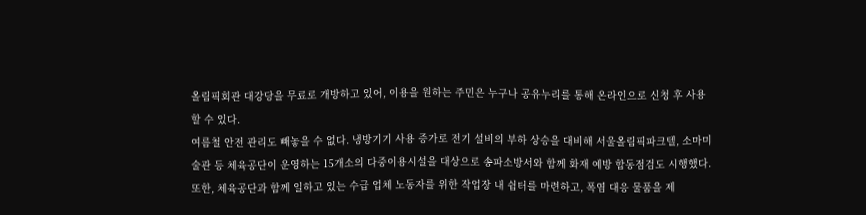올림픽회관 대강당을 무료로 개방하고 있어, 이용을 원하는 주민은 누구나 공유누리를 통해 온라인으로 신청 후 사용할 수 있다.
여름철 안전 관리도 빼놓을 수 없다. 냉방기기 사용 증가로 전기 설비의 부하 상승을 대비해 서울올림픽파크텔, 소마미술관 등 체육공단이 운영하는 15개소의 다중이용시설을 대상으로 송파소방서와 함께 화재 예방 합동점검도 시행했다. 또한, 체육공단과 함께 일하고 있는 수급 업체 노동자를 위한 작업장 내 쉼터를 마련하고, 폭염 대응 물품을 제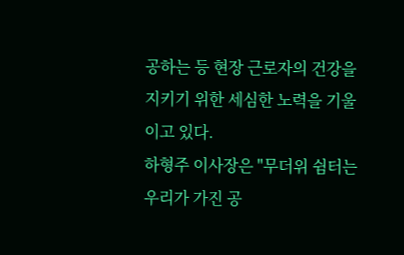공하는 등 현장 근로자의 건강을 지키기 위한 세심한 노력을 기울이고 있다.
하형주 이사장은 "무더위 쉼터는 우리가 가진 공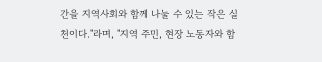간을 지역사회와 함께 나눌 수 있는 작은 실천이다."라며, "지역 주민, 현장 노동자와 함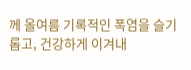께 올여름 기록적인 폭염을 슬기롭고, 건강하게 이겨내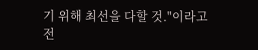기 위해 최선을 다할 것."이라고 전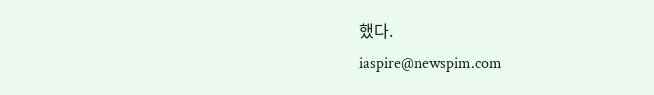했다.
iaspire@newspim.com